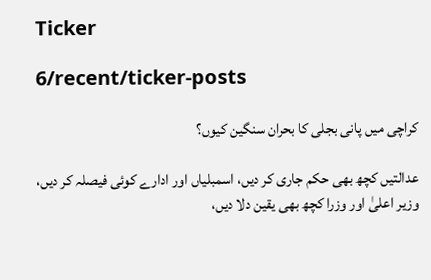Ticker

6/recent/ticker-posts

کراچی میں پانی بجلی کا بحران سنگین کیوں؟

عدالتیں کچھ بھی حکم جاری کر دیں، اسمبلیاں اور ادارے کوئی فیصلہ کر دیں، وزیر اعلیٰ اور وزرا کچھ بھی یقین دلا دیں،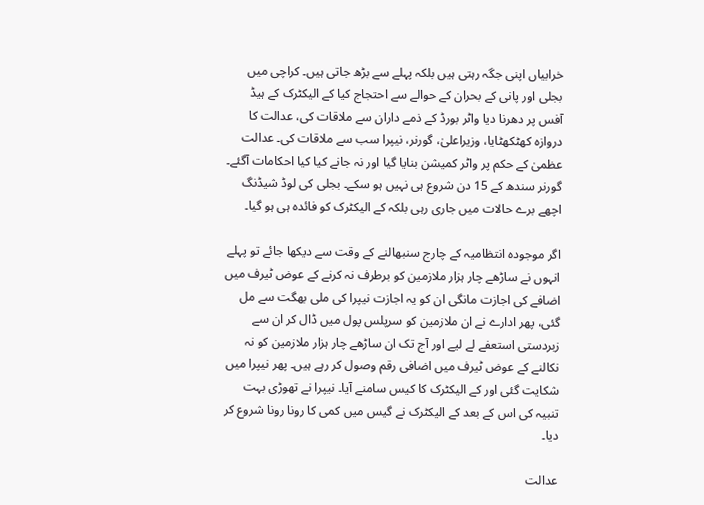خرابیاں اپنی جگہ رہتی ہیں بلکہ پہلے سے بڑھ جاتی ہیں۔ کراچی میں بجلی اور پانی کے بحران کے حوالے سے احتجاج کیا کے الیکٹرک کے ہیڈ آفس پر دھرنا دیا واٹر بورڈ کے ذمے داران سے ملاقات کی، عدالت کا دروازہ کھٹکھٹایا، وزیراعلیٰ، گورنر، نیپرا سب سے ملاقات کی۔ عدالت عظمیٰ کے حکم پر واٹر کمیشن بنایا گیا اور نہ جانے کیا کیا احکامات آگئے۔ گورنر سندھ کے 15 دن شروع ہی نہیں ہو سکے۔ بجلی کی لوڈ شیڈنگ اچھے برے حالات میں جاری رہی بلکہ کے الیکٹرک کو فائدہ ہی ہو گیا۔

اگر موجودہ انتظامیہ کے چارج سنبھالنے کے وقت سے دیکھا جائے تو پہلے انہوں نے ساڑھے چار ہزار ملازمین کو برطرف نہ کرنے کے عوض ٹیرف میں اضافے کی اجازت مانگی ان کو یہ اجازت نیپرا کی ملی بھگت سے مل گئی، پھر ادارے نے ان ملازمین کو سرپلس پول میں ڈال کر ان سے زبردستی استعفے لے لیے اور آج تک ان ساڑھے چار ہزار ملازمین کو نہ نکالنے کے عوض ٹیرف میں اضافی رقم وصول کر رہے ہیں۔ پھر نیپرا میں شکایت گئی اور کے الیکٹرک کا کیس سامنے آیا۔ نیپرا نے تھوڑی بہت تنبیہ کی اس کے بعد کے الیکٹرک نے گیس میں کمی کا رونا رونا شروع کر دیا۔

عدالت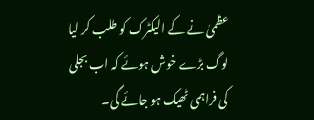عظمیٰ نے کے الیکٹرک کو طلب کر لیا لوگ بڑے خوش ہوئے کہ اب بجلی کی فراہمی ٹھیک ہو جائے گی۔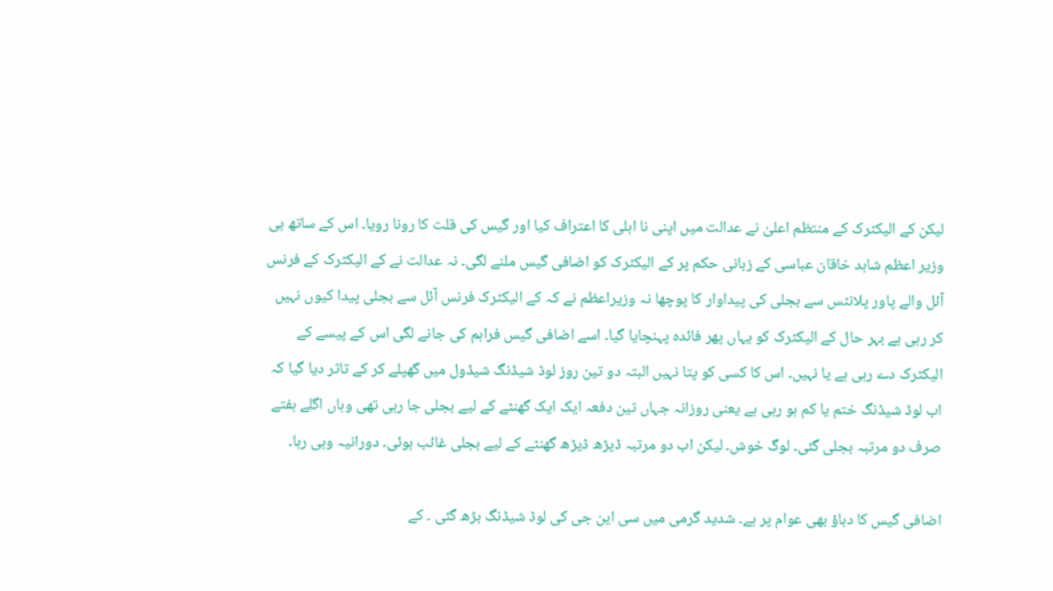لیکن کے الیکٹرک کے منتظم اعلیٰ نے عدالت میں اپنی نا اہلی کا اعتراف کیا اور گیس کی قلت کا رونا رویا۔ اس کے ساتھ ہی وزیر اعظم شاہد خاقان عباسی کے زبانی حکم پر کے الیکٹرک کو اضافی گیس ملنے لگی۔ نہ عدالت نے کے الیکٹرک کے فرنس آئل والے پاور پلانٹس سے بجلی کی پیداوار کا پوچھا نہ وزیراعظم نے کہ کے الیکٹرک فرنس آئل سے بجلی پیدا کیوں نہیں کر رہی ہے بہر حال کے الیکٹرک کو یہاں پھر فائدہ پہنچایا گیا۔ اسے اضافی گیس فراہم کی جانے لگی اس کے پیسے کے الیکٹرک دے رہی ہے یا نہیں۔ اس کا کسی کو پتا نہیں البتہ دو تین روز لوڈ شیڈنگ شیڈول میں گھپلے کر کے تاثر دیا گیا کہ اب لوڈ شیڈنگ ختم یا کم ہو رہی ہے یعنی روزانہ جہاں تین دفعہ ایک ایک گھنٹے کے لیے بجلی جا رہی تھی وہاں اگلے ہفتے صرف دو مرتبہ بجلی گئی۔ لوگ خوش۔ لیکن اب دو مرتبہ ڈیڑھ ڈیڑھ گھنٹے کے لیے بجلی غائب ہوئی۔ دورانیہ وہی رہا۔

اضافی گیس کا دباؤ بھی عوام پر ہے۔ شدید گرمی میں سی این جی کی لوڈ شیڈنگ بڑھ گئی ۔ کے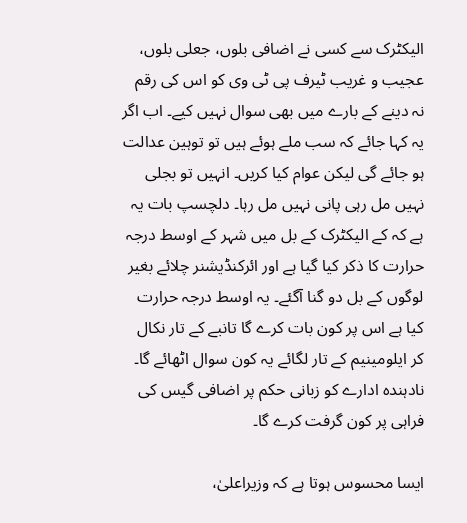الیکٹرک سے کسی نے اضافی بلوں، جعلی بلوں، عجیب و غریب ٹیرف پی ٹی وی کو اس کی رقم نہ دینے کے بارے میں بھی سوال نہیں کیے۔ اب اگر یہ کہا جائے کہ سب ملے ہوئے ہیں تو توہین عدالت ہو جائے گی لیکن عوام کیا کریں۔ انہیں تو بجلی نہیں مل رہی پانی نہیں مل رہا۔ دلچسپ بات یہ ہے کہ کے الیکٹرک کے بل میں شہر کے اوسط درجہ حرارت کا ذکر کیا گیا ہے اور ائرکنڈیشنر چلائے بغیر لوگوں کے بل دو گنا آگئے۔ یہ اوسط درجہ حرارت کیا ہے اس پر کون بات کرے گا تانبے کے تار نکال کر ایلومینیم کے تار لگائے یہ کون سوال اٹھائے گا۔ نادہندہ ادارے کو زبانی حکم پر اضافی گیس کی فراہی پر کون گرفت کرے گا۔

ایسا محسوس ہوتا ہے کہ وزیراعلیٰ،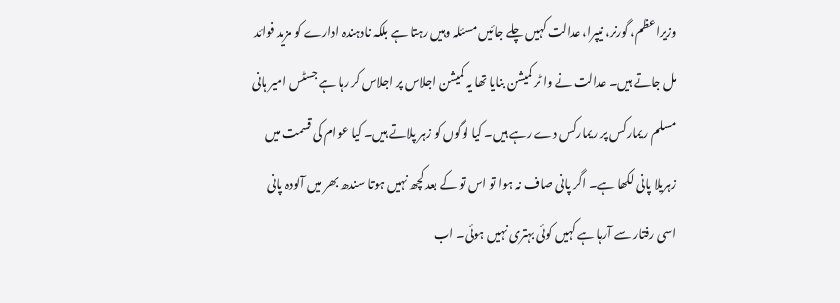وزیراعظم، گورنر، نیپرا، عدالت کہیں چلے جائیں مسئلہ وہیں رہتا ہے بلکہ نادہندہ ادارے کو مزید فوائد مل جاتے ہیں۔ عدالت نے وا ٹر کمیشن بنایا تھا یہ کمیشن اجلاس پر اجلاس کر رہا ہے جسٹس امیر ہانی مسلم ریمارکس پر ریمارکس دے رہے ہیں۔ کیا لوگوں کو زہر پلاتے ہیں۔ کیا عوام کی قسمت میں زہریلا پانی لکھا ہے۔ اگر پانی صاف نہ ہوا تو اس تو کے بعد کچھ نہیں ہوتا سندھ بھر میں آلودہ پانی اسی رفتار سے آرہا ہے کہیں کوئی بہتری نہیں ہوئی۔ اب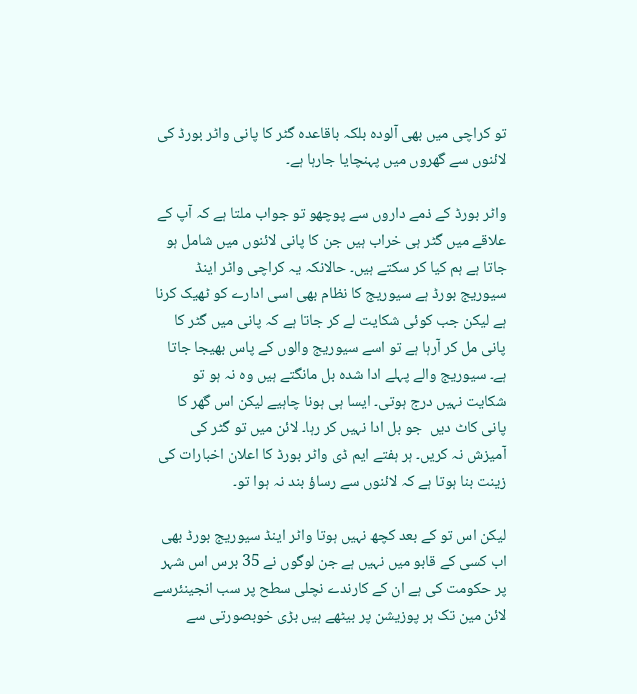تو کراچی میں بھی آلودہ بلکہ باقاعدہ گٹر کا پانی واٹر بورڈ کی لائنوں سے گھروں میں پہنچایا جارہا ہے۔

واٹر بورڈ کے ذمے داروں سے پوچھو تو جواب ملتا ہے کہ آپ کے علاقے میں گٹر ہی خراب ہیں جن کا پانی لائنوں میں شامل ہو جاتا ہے ہم کیا کر سکتے ہیں۔ حالانکہ یہ کراچی واٹر اینڈ سیوریج بورڈ ہے سیوریج کا نظام بھی اسی ادارے کو ٹھیک کرنا ہے لیکن جب کوئی شکایت لے کر جاتا ہے کہ پانی میں گٹر کا پانی مل کر آرہا ہے تو اسے سیوریج والوں کے پاس بھیجا جاتا ہے۔ سیوریج والے پہلے ادا شدہ بل مانگتے ہیں وہ نہ ہو تو شکایت نہیں درج ہوتی۔ ایسا ہی ہونا چاہیے لیکن اس گھر کا پانی کاٹ دیں  جو بل ادا نہیں کر رہا۔ لائن میں تو گٹر کی آمیزش نہ کریں۔ ہر ہفتے ایم ڈی واٹر بورڈ کا اعلان اخبارات کی زینت بنا ہوتا ہے کہ لائنوں سے رساؤ بند نہ ہوا تو۔

لیکن اس تو کے بعد کچھ نہیں ہوتا واٹر اینڈ سیوریج بورڈ بھی اب کسی کے قابو میں نہیں ہے جن لوگوں نے 35 برس اس شہر پر حکومت کی ہے ان کے کارندے نچلی سطح پر سب انجینئرسے لائن مین تک ہر پوزیشن پر بیٹھے ہیں بڑی خوبصورتی سے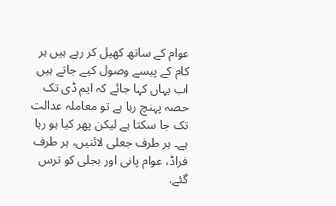عوام کے ساتھ کھیل کر رہے ہیں ہر کام کے پیسے وصول کیے جاتے ہیں اب یہاں کہا جائے کہ ایم ڈی تک حصہ پہنچ رہا ہے تو معاملہ عدالت تک جا سکتا ہے لیکن پھر کیا ہو رہا ہے۔ ہر طرف جعلی لائنیں، ہر طرف فراڈ، عوام پانی اور بجلی کو ترس گئے.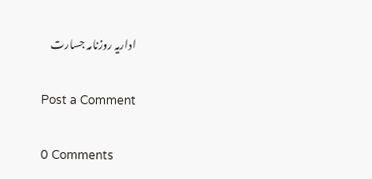اداریہ روزنامہ جسارت

Post a Comment

0 Comments